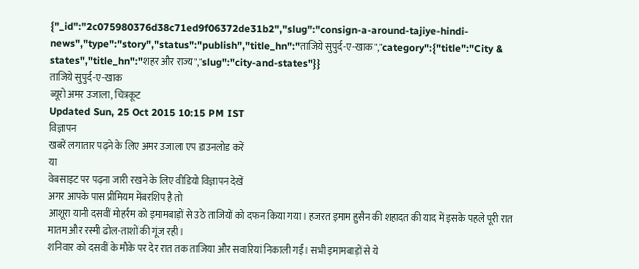{"_id":"2c075980376d38c71ed9f06372de31b2","slug":"consign-a-around-tajiye-hindi-news","type":"story","status":"publish","title_hn":"ताजिये सुपुर्द-ए-खाक","category":{"title":"City & states","title_hn":"शहर और राज्य","slug":"city-and-states"}}
ताजिये सुपुर्द-ए-खाक
ब्यूरो अमर उजाला, चित्रकूट
Updated Sun, 25 Oct 2015 10:15 PM IST
विज्ञापन
खबरें लगातार पढ़ने के लिए अमर उजाला एप डाउनलोड करें
या
वेबसाइट पर पढ़ना जारी रखने के लिए वीडियो विज्ञापन देखें
अगर आपके पास प्रीमियम मेंबरशिप है तो
आशूरा यानी दसवीं मोहर्रम को इमामबाड़ों से उठे ताजियों को दफन किया गया। हजरत इमाम हुसैन की शहादत की याद में इसके पहले पूरी रात मातम और रस्मी ढोल-ताशों की गूंज रही।
शनिवार को दसवीं के मौके पर देर रात तक ताजिया और सवारियां निकाली गईं। सभी इमामबाड़ों से ये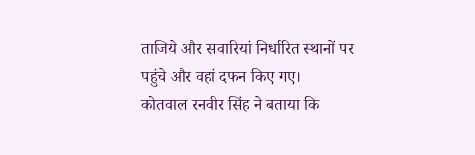ताजिये और सवारियां निर्धारित स्थानों पर पहुंचे और वहां दफन किए गए।
कोतवाल रनवीर सिंह ने बताया कि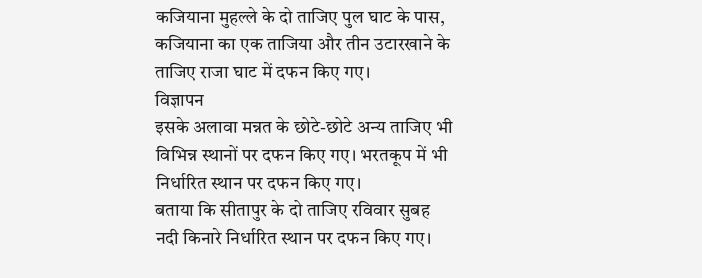कजियाना मुहल्ले के दो ताजिए पुल घाट के पास, कजियाना का एक ताजिया और तीन उटारखाने के ताजिए राजा घाट में दफन किए गए।
विज्ञापन
इसके अलावा मन्नत के छोटे-छोटे अन्य ताजिए भी विभिन्न स्थानों पर दफन किए गए। भरतकूप में भी निर्धारित स्थान पर दफन किए गए।
बताया कि सीतापुर के दो ताजिए रविवार सुबह नदी किनारे निर्धारित स्थान पर दफन किए गए।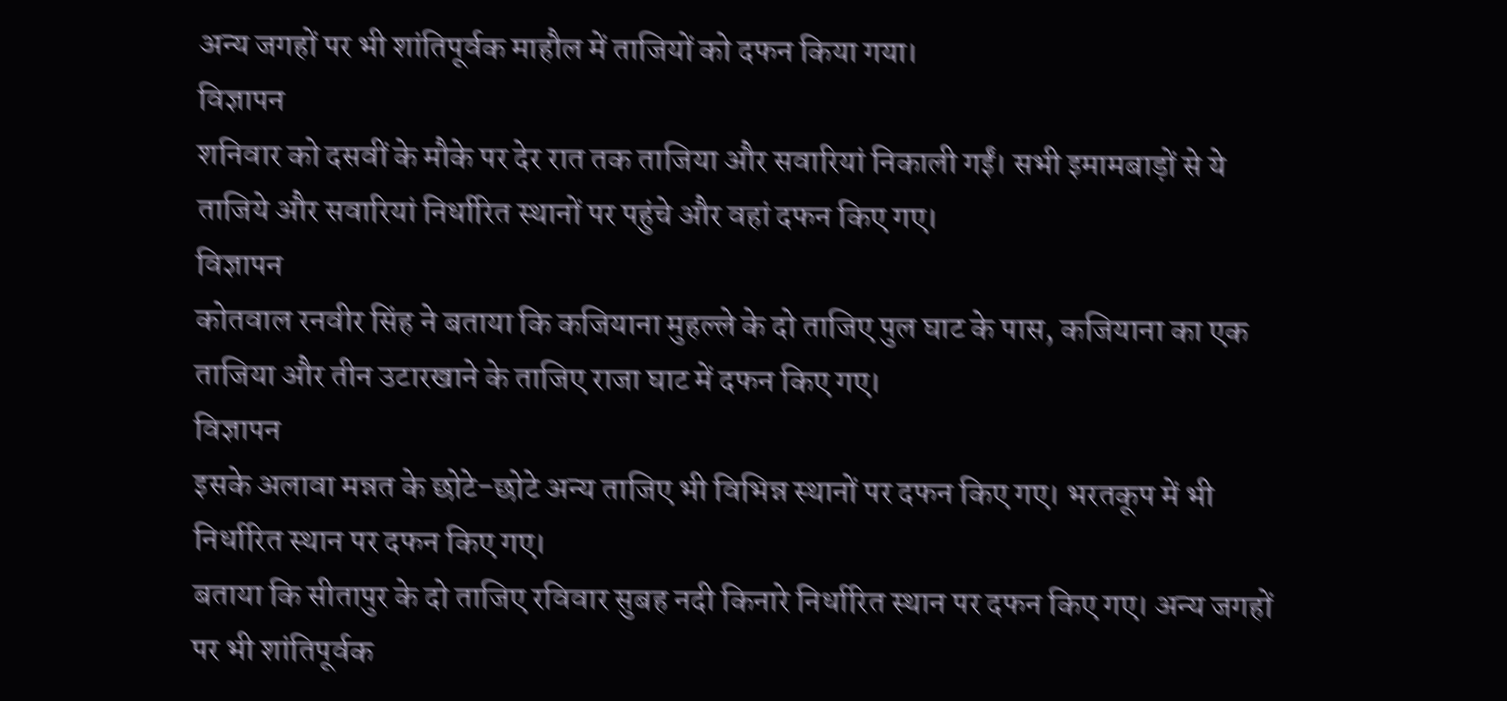अन्य जगहों पर भी शांतिपूर्वक माहौल में ताजियों को दफन किया गया।
विज्ञापन
शनिवार को दसवीं के मौके पर देर रात तक ताजिया और सवारियां निकाली गईं। सभी इमामबाड़ों से ये ताजिये और सवारियां निर्धारित स्थानों पर पहुंचे और वहां दफन किए गए।
विज्ञापन
कोतवाल रनवीर सिंह ने बताया कि कजियाना मुहल्ले के दो ताजिए पुल घाट के पास, कजियाना का एक ताजिया और तीन उटारखाने के ताजिए राजा घाट में दफन किए गए।
विज्ञापन
इसके अलावा मन्नत के छोटे-छोटे अन्य ताजिए भी विभिन्न स्थानों पर दफन किए गए। भरतकूप में भी निर्धारित स्थान पर दफन किए गए।
बताया कि सीतापुर के दो ताजिए रविवार सुबह नदी किनारे निर्धारित स्थान पर दफन किए गए। अन्य जगहों पर भी शांतिपूर्वक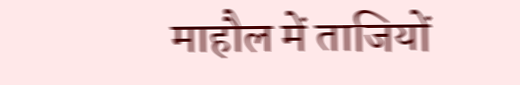माहौल में ताजियों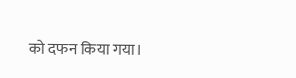को दफन किया गया।